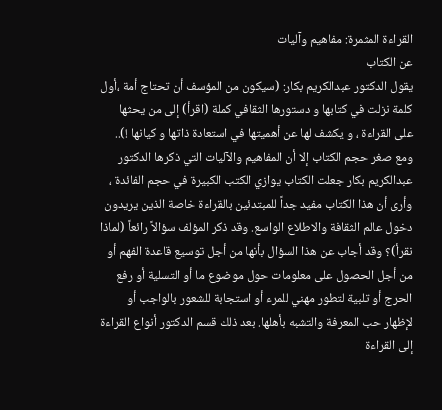القراءة المثمرة: مفاهيم وآليات
عن الكتاب
يقول الدكتور عبدالكريم بكار: (سيكون من المؤسف أن تحتاج أمة ،أول كلمة نزلت في كتابها و دستورها الثقافي كملة (اقرأ) إلى من يحثها على القراءة ، و يكشف لها عن أهميتها في استعادة ذاتها و كيانها !).. ومع صغر حجم الكتاب إلا أن المفاهيم والآليات التي ذكرها الدكتور عبدالكريم بكار جعلت الكتاب يوازي الكتب الكبيرة في حجم الفائدة ، وأرى أن هذا الكتاب مفيد جداً للمبتدئين بالقراءة خاصة الذين يريدون دخول عالم الثقافة والاطلاع الواسع. وقد ذكر المؤلف سؤالاً رائعاً (لماذا نقرأ)؟ وقد أجاب عن هذا السؤال بأنها من أجل توسيع قاعدة الفهم أو من أجل الحصول على معلومات حول موضوع ما أو التسلية أو رفع الحرج أو تلبية لتطور مهني للمرء أو استجابة للشعور بالواجب أو لإظهار حب المعرفة والتشبه بأهلها. بعد ذلك قسم الدكتور أنواع القراءة إلى القراءة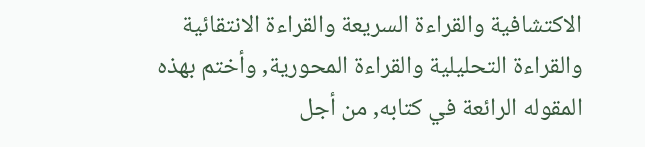الاكتشافية والقراءة السريعة والقراءة الانتقائية والقراءة التحليلية والقراءة المحورية, وأختم بهذه المقوله الرائعة في كتابه, من أجل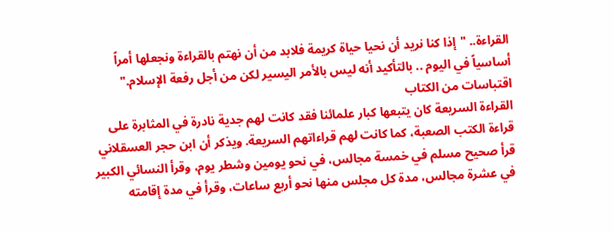القراءة.. "إذا كنا نريد أن نحيا حياة كريمة فلابد من أن نهتم بالقراءة ونجعلها أمراً أساسياً في اليوم .. بالتأكيد أنه ليس بالأمر اليسير لكن من أجل رفعة الإسلام."
اقتباسات من الكتاب
القراءة السريعة كان يتبعها كبار علمائنا فقد كانت لهم جدية نادرة في المثابرة على قراءة الكتب الصعبة، كما كانت لهم قراءاتهم السريعة. ويذكر أن ابن حجر العسقلاني قرأ صحيح مسلم في خمسة مجالس، في نحو يومين وشطر يوم، وقرأ النسائي الكبير في عشرة مجالس، مدة كل مجلس منها نحو أربع ساعات، وقرأ في مدة إقامته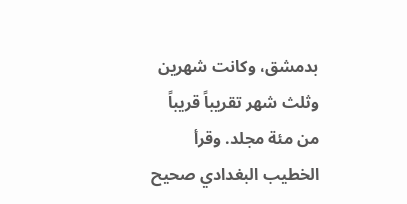بدمشق، وكانت شهرين وثلث شهر تقريباً قريباً من مئة مجلد. وقرأ الخطيب البغدادي صحيح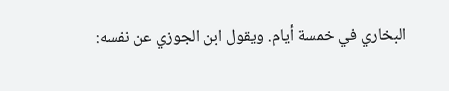البخاري في خمسة أيام. ويقول ابن الجوزي عن نفسه: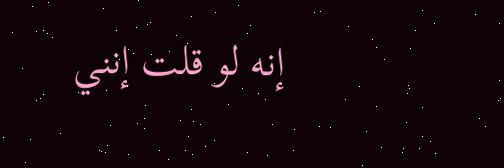إنه لو قلت إنني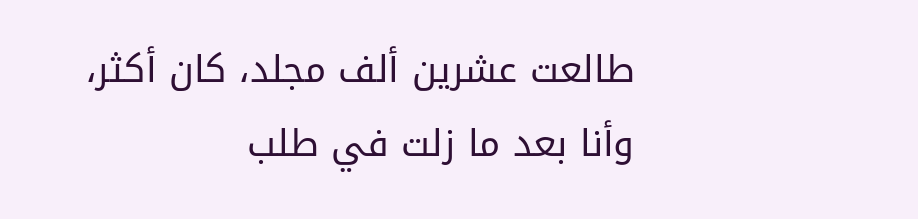طالعت عشرين ألف مجلد، كان أكثر، وأنا بعد ما زلت في طلب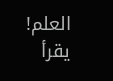العلم!
يقرأ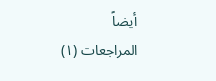أيضاً
المراجعات (١)